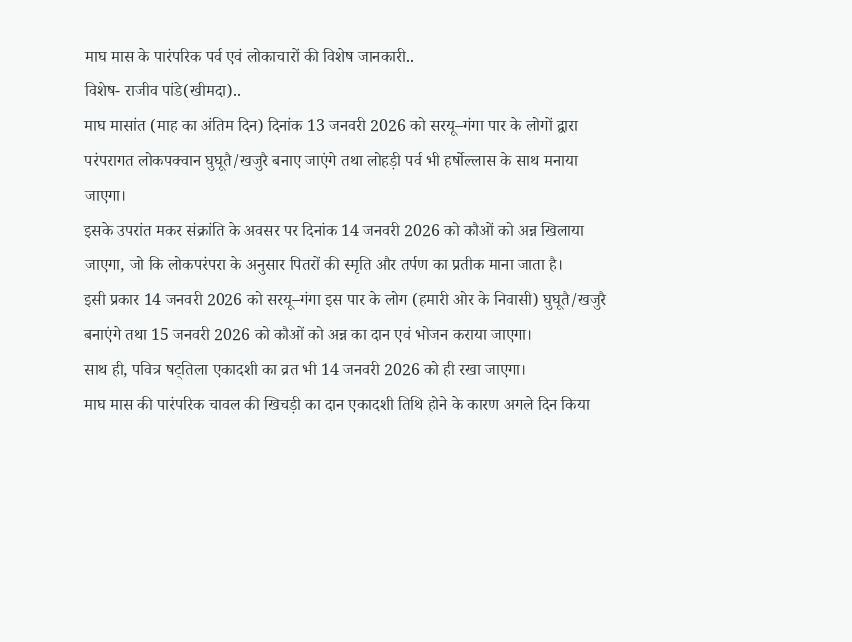माघ मास के पारंपरिक पर्व एवं लोकाचारों की विशेष जानकारी..
विशेष- राजीव पांडे(खीमदा)..
माघ मासांत (माह का अंतिम दिन) दिनांक 13 जनवरी 2026 को सरयू–गंगा पार के लोगों द्वारा परंपरागत लोकपक्वान घुघूतै/खजुरै बनाए जाएंगे तथा लोहड़ी पर्व भी हर्षोल्लास के साथ मनाया जाएगा।
इसके उपरांत मकर संक्रांति के अवसर पर दिनांक 14 जनवरी 2026 को कौओं को अन्न खिलाया जाएगा, जो कि लोकपरंपरा के अनुसार पितरों की स्मृति और तर्पण का प्रतीक माना जाता है।
इसी प्रकार 14 जनवरी 2026 को सरयू–गंगा इस पार के लोग (हमारी ओर के निवासी) घुघूतै/खजुरै बनाएंगे तथा 15 जनवरी 2026 को कौओं को अन्न का दान एवं भोजन कराया जाएगा।
साथ ही, पवित्र षट्तिला एकादशी का व्रत भी 14 जनवरी 2026 को ही रखा जाएगा।
माघ मास की पारंपरिक चावल की खिचड़ी का दान एकादशी तिथि होने के कारण अगले दिन किया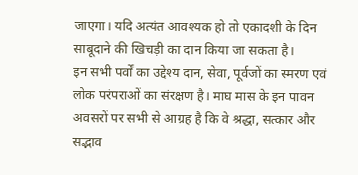जाएगा। यदि अत्यंत आवश्यक हो तो एकादशी के दिन साबूदाने की खिचड़ी का दान किया जा सकता है।
इन सभी पर्वों का उद्देश्य दान, सेवा, पूर्वजों का स्मरण एवं लोक परंपराओं का संरक्षण है। माघ मास के इन पावन अवसरों पर सभी से आग्रह है कि वे श्रद्धा, सत्कार और सद्भाव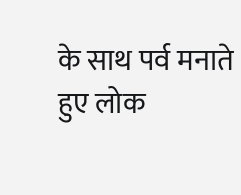के साथ पर्व मनाते हुए लोक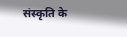संस्कृति के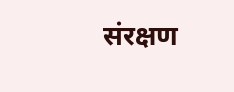संरक्षण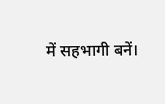में सहभागी बनें।